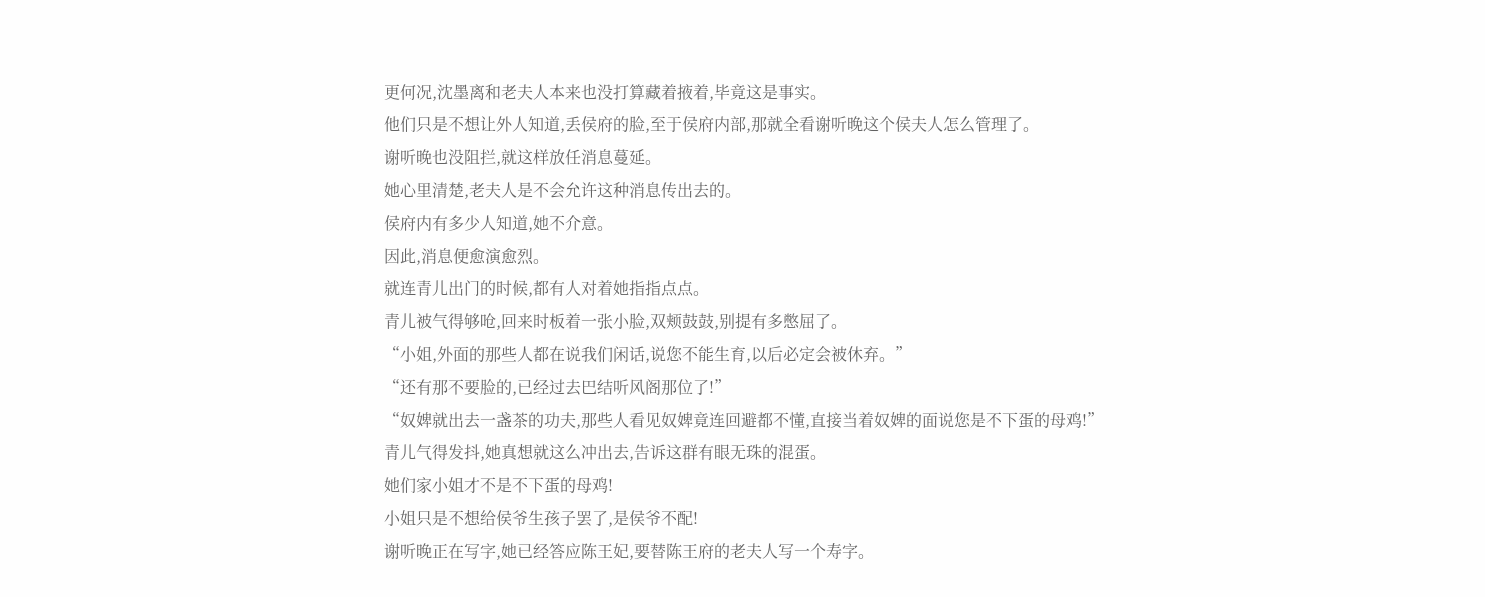更何况,沈墨离和老夫人本来也没打算藏着掖着,毕竟这是事实。
他们只是不想让外人知道,丢侯府的脸,至于侯府内部,那就全看谢听晚这个侯夫人怎么管理了。
谢听晚也没阻拦,就这样放任消息蔓延。
她心里清楚,老夫人是不会允许这种消息传出去的。
侯府内有多少人知道,她不介意。
因此,消息便愈演愈烈。
就连青儿出门的时候,都有人对着她指指点点。
青儿被气得够呛,回来时板着一张小脸,双颊鼓鼓,别提有多憋屈了。
“小姐,外面的那些人都在说我们闲话,说您不能生育,以后必定会被休弃。”
“还有那不要脸的,已经过去巴结听风阁那位了!”
“奴婢就出去一盏茶的功夫,那些人看见奴婢竟连回避都不懂,直接当着奴婢的面说您是不下蛋的母鸡!”
青儿气得发抖,她真想就这么冲出去,告诉这群有眼无珠的混蛋。
她们家小姐才不是不下蛋的母鸡!
小姐只是不想给侯爷生孩子罢了,是侯爷不配!
谢听晚正在写字,她已经答应陈王妃,要替陈王府的老夫人写一个寿字。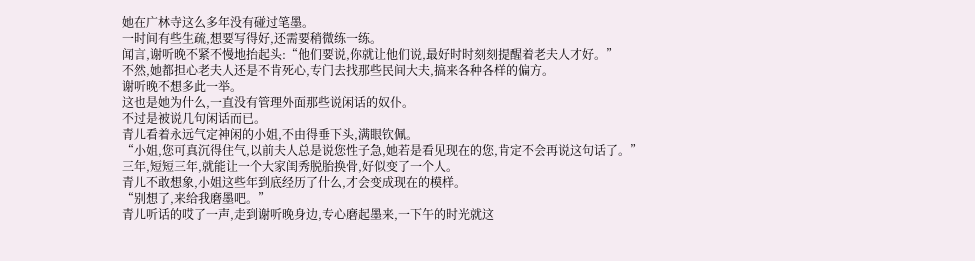她在广林寺这么多年没有碰过笔墨。
一时间有些生疏,想要写得好,还需要稍微练一练。
闻言,谢听晚不紧不慢地抬起头:“他们要说,你就让他们说,最好时时刻刻提醒着老夫人才好。”
不然,她都担心老夫人还是不肯死心,专门去找那些民间大夫,搞来各种各样的偏方。
谢听晚不想多此一举。
这也是她为什么,一直没有管理外面那些说闲话的奴仆。
不过是被说几句闲话而已。
青儿看着永远气定神闲的小姐,不由得垂下头,满眼钦佩。
“小姐,您可真沉得住气,以前夫人总是说您性子急,她若是看见现在的您,肯定不会再说这句话了。”
三年,短短三年,就能让一个大家闺秀脱胎换骨,好似变了一个人。
青儿不敢想象,小姐这些年到底经历了什么,才会变成现在的模样。
“别想了,来给我磨墨吧。”
青儿听话的哎了一声,走到谢听晚身边,专心磨起墨来,一下午的时光就这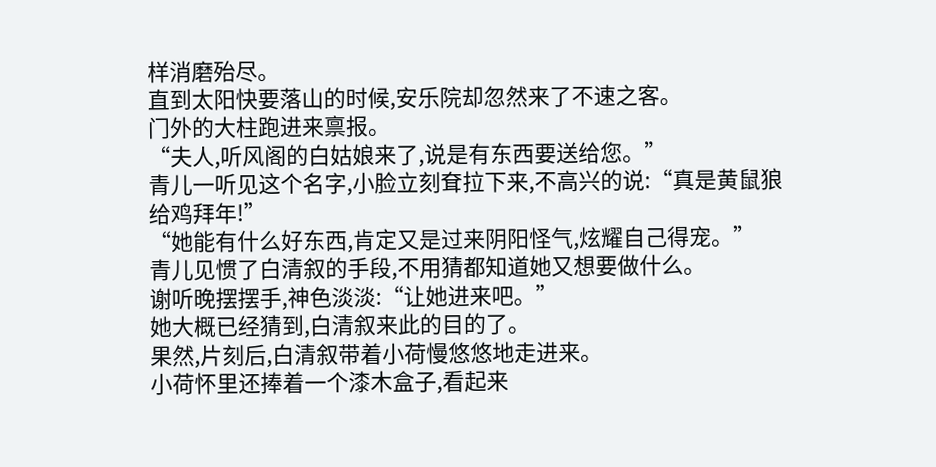样消磨殆尽。
直到太阳快要落山的时候,安乐院却忽然来了不速之客。
门外的大柱跑进来禀报。
“夫人,听风阁的白姑娘来了,说是有东西要送给您。”
青儿一听见这个名字,小脸立刻耷拉下来,不高兴的说:“真是黄鼠狼给鸡拜年!”
“她能有什么好东西,肯定又是过来阴阳怪气,炫耀自己得宠。”
青儿见惯了白清叙的手段,不用猜都知道她又想要做什么。
谢听晚摆摆手,神色淡淡:“让她进来吧。”
她大概已经猜到,白清叙来此的目的了。
果然,片刻后,白清叙带着小荷慢悠悠地走进来。
小荷怀里还捧着一个漆木盒子,看起来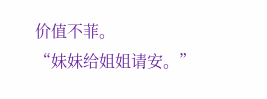价值不菲。
“妹妹给姐姐请安。”